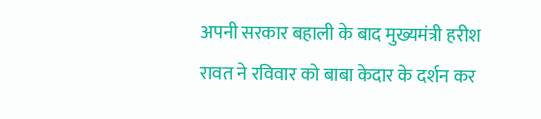अपनी सरकार बहाली के बाद मुख्यमंत्री हरीश रावत ने रविवार को बाबा केदार के दर्शन कर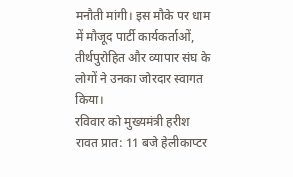मनौती मांगी। इस मौके पर धाम में मौजूद पार्टी कार्यकर्ताओं, तीर्थपुरोहित और व्यापार संघ के लोगों ने उनका जोरदार स्वागत किया।
रविवार को मुख्यमंत्री हरीश रावत प्रात: 11 बजे हेलीकाप्टर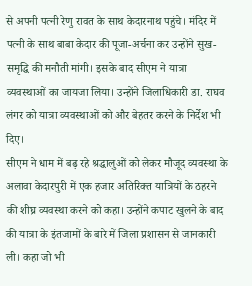से अपनी पत्नी रेणु रावत के साथ केदारनाथ पहुंचे। मंदिर में पत्नी के साथ बाबा केदार की पूजा-अर्चना कर उन्होंने सुख-समृद्धि की मनौती मांगी। इसके बाद सीएम ने यात्रा व्यवस्थाओं का जायजा लिया। उन्होंने जिलाधिकारी डा. राघव लंगर को यात्रा व्यवस्थाओं को और बेहतर करने के निर्देश भी दिए।
सीएम ने धाम में बढ़ रहे श्रद्धालुओं को लेकर मौजूद व्यवस्था के अलावा केदारपुरी में एक हजार अतिरिक्त यात्रियों के ठहरने की शीघ्र व्यवस्था करने को कहा। उन्होंने कपाट खुलने के बाद की यात्रा के इंतजामों के बारे में जिला प्रशासन से जानकारी ली। कहा जो भी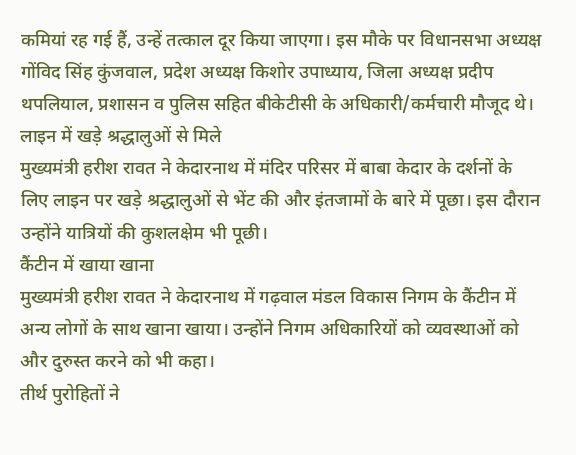कमियां रह गई हैं, उन्हें तत्काल दूर किया जाएगा। इस मौके पर विधानसभा अध्यक्ष गोंविद सिंह कुंजवाल, प्रदेश अध्यक्ष किशोर उपाध्याय, जिला अध्यक्ष प्रदीप थपलियाल, प्रशासन व पुलिस सहित बीकेटीसी के अधिकारी/कर्मचारी मौजूद थे।
लाइन में खड़े श्रद्धालुओं से मिले
मुख्यमंत्री हरीश रावत ने केदारनाथ में मंदिर परिसर में बाबा केदार के दर्शनों के लिए लाइन पर खड़े श्रद्धालुओं से भेंट की और इंतजामों के बारे में पूछा। इस दौरान उन्होंने यात्रियों की कुशलक्षेम भी पूछी।
कैंटीन में खाया खाना
मुख्यमंत्री हरीश रावत ने केदारनाथ में गढ़वाल मंडल विकास निगम के कैंटीन में अन्य लोगों के साथ खाना खाया। उन्होंने निगम अधिकारियों को व्यवस्थाओं को और दुरुस्त करने को भी कहा।
तीर्थ पुरोहितों ने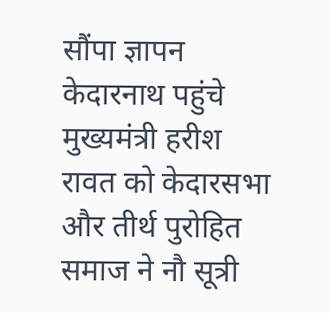सौंपा ज्ञापन
केदारनाथ पहुंचे मुख्यमंत्री हरीश रावत को केदारसभा और तीर्थ पुरोहित समाज ने नौ सूत्री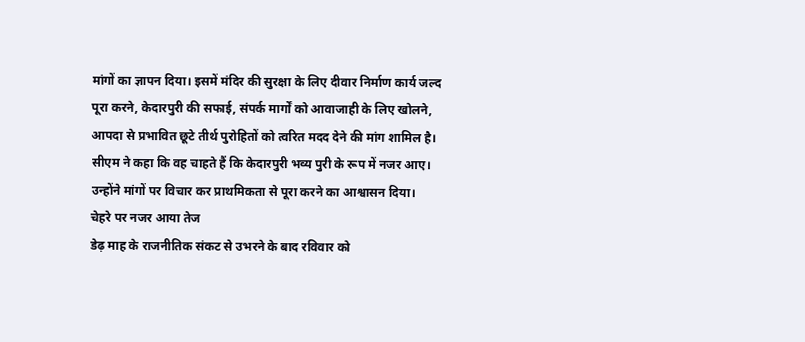मांगों का ज्ञापन दिया। इसमें मंदिर की सुरक्षा के लिए दीवार निर्माण कार्य जल्द पूरा करने, केदारपुरी की सफाई, संपर्क मार्गों को आवाजाही के लिए खोलने, आपदा से प्रभावित छूटे तीर्थ पुरोहितों को त्वरित मदद देने की मांग शामिल है। सीएम ने कहा कि वह चाहते हैं कि केदारपुरी भव्य पुरी के रूप में नजर आए। उन्होंने मांगों पर विचार कर प्राथमिकता से पूरा करने का आश्वासन दिया।
चेहरे पर नजर आया तेज
डेढ़ माह के राजनीतिक संकट से उभरने के बाद रविवार को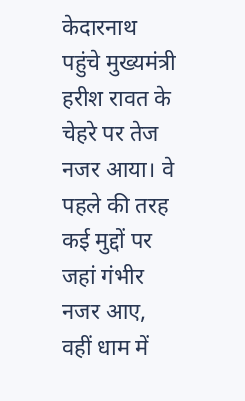केदारनाथ पहुंचे मुख्यमंत्री हरीश रावत के चेहरे पर तेज नजर आया। वे पहले की तरह कई मुद्दों पर जहां गंभीर नजर आए, वहीं धाम में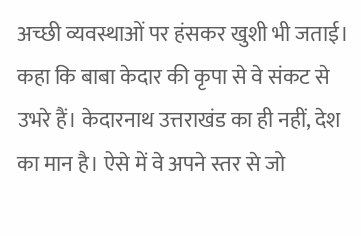अच्छी व्यवस्थाओं पर हंसकर खुशी भी जताई। कहा कि बाबा केदार की कृपा से वे संकट से उभरे हैं। केदारनाथ उत्तराखंड का ही नहीं, देश का मान है। ऐसे में वे अपने स्तर से जो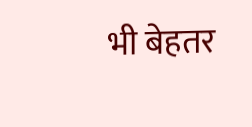भी बेहतर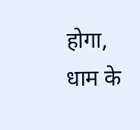होगा, धाम के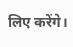लिए करेंगे।